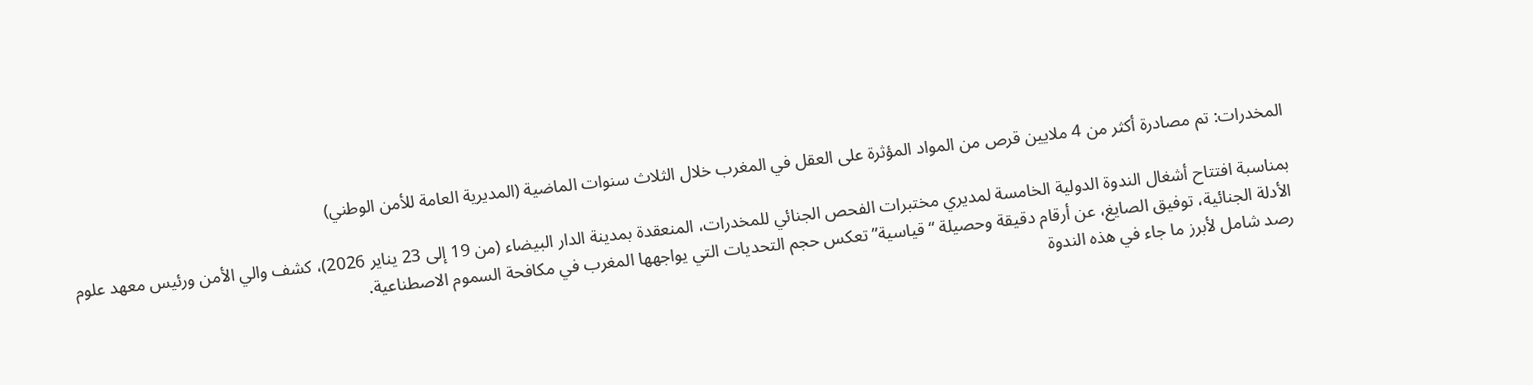المخدرات: تم مصادرة أكثر من 4 ملايين قرص من المواد المؤثرة على العقل في المغرب خلال الثلاث سنوات الماضية (المديرية العامة للأمن الوطني)

بمناسبة افتتاح أشغال الندوة الدولية الخامسة لمديري مختبرات الفحص الجنائي للمخدرات، المنعقدة بمدينة الدار البيضاء (من 19 إلى 23 يناير 2026)، كشف والي الأمن ورئيس معهد علوم الأدلة الجنائية، توفيق الصايغ، عن أرقام دقيقة وحصيلة “قياسية” تعكس حجم التحديات التي يواجهها المغرب في مكافحة السموم الاصطناعية.
رصد شامل لأبرز ما جاء في هذه الندوة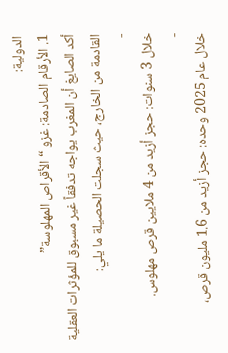الدولية:
1. الأرقام الصادمة: غزو “الأقراص المهلوسة”
أكد الصايغ أن المغرب يواجه تدفقاً غير مسبوق للمؤثرات العقلية القادمة من الخارج، حيث سجلت الحصيلة ما يلي:
-
خلال 3 سنوات: حجز أزيد من 4 ملايين قرص مهلوس.
-
خلال عام 2025 وحده: حجز أزيد من 1.6 مليون قرص،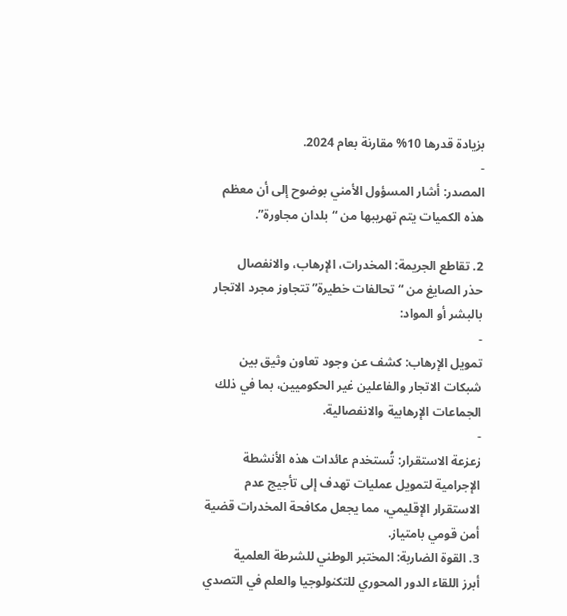بزيادة قدرها 10% مقارنة بعام 2024.
-
المصدر: أشار المسؤول الأمني بوضوح إلى أن معظم هذه الكميات يتم تهريبها من “بلدان مجاورة”.

2. تقاطع الجريمة: المخدرات، الإرهاب، والانفصال
حذر الصايغ من “تحالفات خطيرة” تتجاوز مجرد الاتجار بالبشر أو المواد:
-
تمويل الإرهاب: كشف عن وجود تعاون وثيق بين شبكات الاتجار والفاعلين غير الحكوميين، بما في ذلك الجماعات الإرهابية والانفصالية.
-
زعزعة الاستقرار: تُستخدم عائدات هذه الأنشطة الإجرامية لتمويل عمليات تهدف إلى تأجيج عدم الاستقرار الإقليمي، مما يجعل مكافحة المخدرات قضية أمن قومي بامتياز.
3. القوة الضاربة: المختبر الوطني للشرطة العلمية
أبرز اللقاء الدور المحوري للتكنولوجيا والعلم في التصدي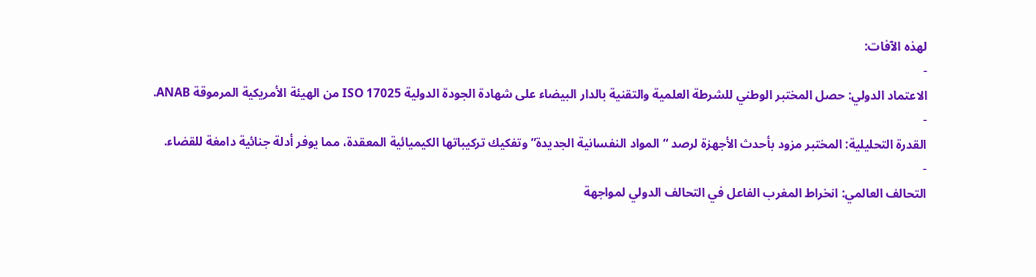لهذه الآفات:
-
الاعتماد الدولي: حصل المختبر الوطني للشرطة العلمية والتقنية بالدار البيضاء على شهادة الجودة الدولية ISO 17025 من الهيئة الأمريكية المرموقة ANAB.
-
القدرة التحليلية: المختبر مزود بأحدث الأجهزة لرصد “المواد النفسانية الجديدة” وتفكيك تركيباتها الكيميائية المعقدة، مما يوفر أدلة جنائية دامغة للقضاء.
-
التحالف العالمي: انخراط المغرب الفاعل في التحالف الدولي لمواجهة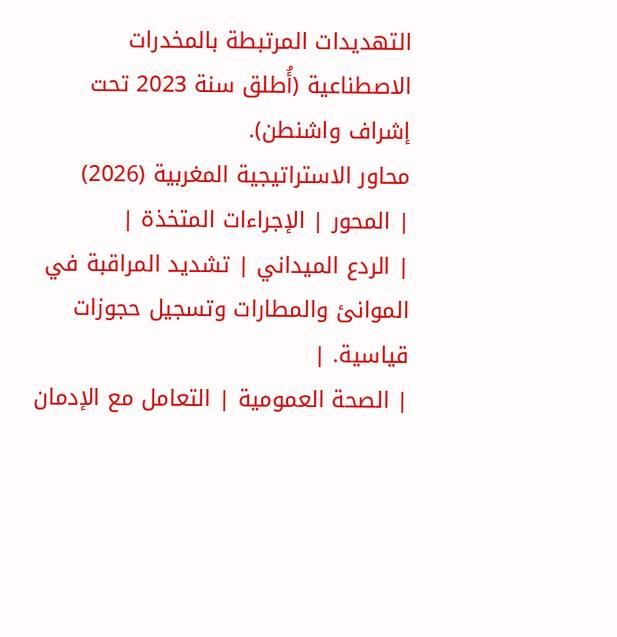التهديدات المرتبطة بالمخدرات الاصطناعية (أُطلق سنة 2023 تحت إشراف واشنطن).
محاور الاستراتيجية المغربية (2026)
| المحور | الإجراءات المتخذة |
| الردع الميداني | تشديد المراقبة في الموانئ والمطارات وتسجيل حجوزات قياسية. |
| الصحة العمومية | التعامل مع الإدمان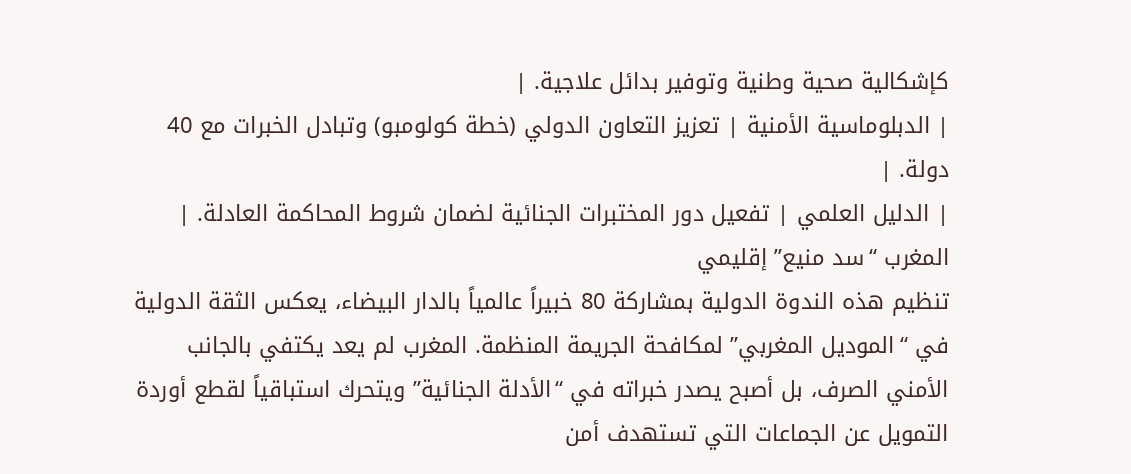كإشكالية صحية وطنية وتوفير بدائل علاجية. |
| الدبلوماسية الأمنية | تعزيز التعاون الدولي (خطة كولومبو) وتبادل الخبرات مع 40 دولة. |
| الدليل العلمي | تفعيل دور المختبرات الجنائية لضمان شروط المحاكمة العادلة. |
المغرب “سد منيع” إقليمي
تنظيم هذه الندوة الدولية بمشاركة 80 خبيراً عالمياً بالدار البيضاء، يعكس الثقة الدولية في “الموديل المغربي” لمكافحة الجريمة المنظمة. المغرب لم يعد يكتفي بالجانب الأمني الصرف، بل أصبح يصدر خبراته في “الأدلة الجنائية” ويتحرك استباقياً لقطع أوردة التمويل عن الجماعات التي تستهدف أمن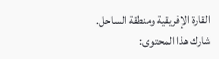القارة الإفريقية ومنطقة الساحل.
شارك هذا المحتوى: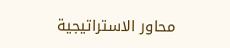محاور الاستراتيجية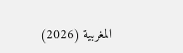المغربية (2026)